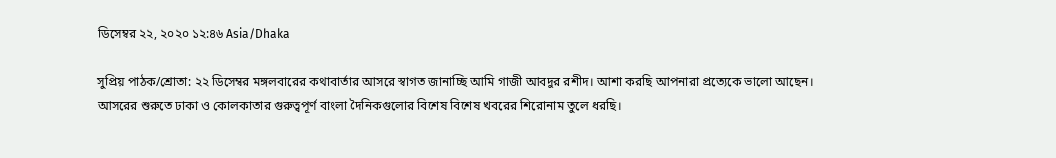ডিসেম্বর ২২, ২০২০ ১২:৪৬ Asia/Dhaka

সুপ্রিয় পাঠক/শ্রোতা: ২২ ডিসেম্বর মঙ্গলবারের কথাবার্তার আসরে স্বাগত জানাচ্ছি আমি গাজী আবদুর রশীদ। আশা করছি আপনারা প্রত্যেকে ভালো আছেন। আসরের শুরুতে ঢাকা ও কোলকাতার গুরুত্বপূর্ণ বাংলা দৈনিকগুলোর বিশেষ বিশেষ খবরের শিরোনাম তুলে ধরছি।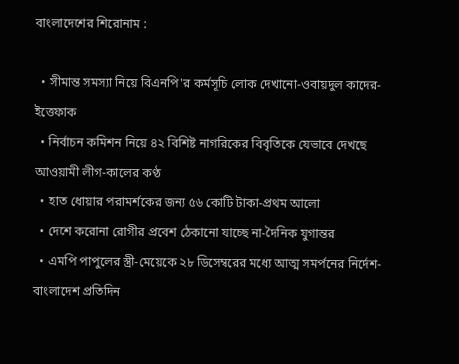বাংলাদেশের শিরোনাম :

  • সীমান্ত সমস্যা নিয়ে বিএনপি'র কর্মসূচি লোক দেখানো-ওবায়দুল কাদের-ইত্তেফাক
  • নির্বাচন কমিশন নিয়ে ৪২ বিশিষ্ট নাগরিকের বিবৃতিকে যেভাবে দেখছে আওয়ামী লীগ-কালের কণ্ঠ
  • হাত ধোয়ার পরামর্শকের জন্য ৫৬ কোটি টাকা-প্রথম আলো
  • দেশে করোনা রোগীর প্রবেশ ঠেকানো যাচ্ছে না-দৈনিক যুগান্তর
  • এমপি পাপুলের স্ত্রী-মেয়েকে ২৮ ডিসেম্বরের মধ্যে আত্ম সমর্পনের নির্দেশ-বাংলাদেশ প্রতিদিন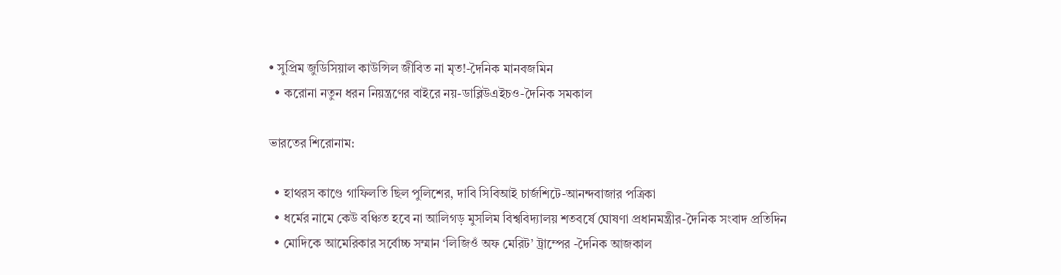• সুপ্রিম জুডিসিয়াল কাউন্সিল জীবিত না মৃত!-দৈনিক মানবজমিন
  • করোনা নতুন ধরন নিয়ন্ত্রণের বাইরে নয়-ডাব্লিউএইচও-দৈনিক সমকাল

ভারতের শিরোনাম:

  • হাথরস কাণ্ডে গাফিলতি ছিল পুলিশের, দাবি সিবিআই চার্জশিটে-আনন্দবাজার পত্রিকা
  • ধর্মের নামে কেউ বঞ্চিত হবে না আলিগড় মুসলিম বিশ্ববিদ্যালয় শতবর্ষে ঘোষণা প্রধানমন্ত্রীর-দৈনিক সংবাদ প্রতিদিন
  • মোদিকে আমেরিকার সর্বোচ্চ সম্মান ‘লিজিওঁ অফ মেরিট’ ট্রাম্পের -দৈনিক আজকাল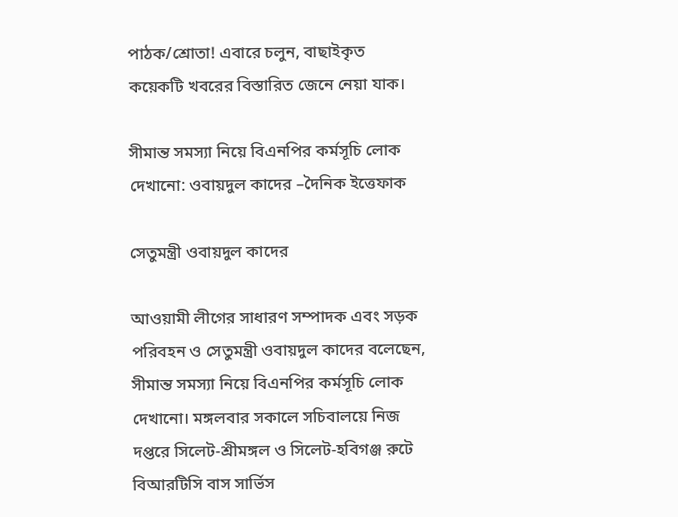পাঠক/শ্রোতা! এবারে চলুন, বাছাইকৃত কয়েকটি খবরের বিস্তারিত জেনে নেয়া যাক।

সীমান্ত সমস্যা নিয়ে বিএনপির কর্মসূচি লোক দেখানো: ওবায়দুল কাদের –দৈনিক ইত্তেফাক

সেতুমন্ত্রী ওবায়দুল কাদের

আওয়ামী লীগের সাধারণ সম্পাদক এবং সড়ক পরিবহন ও সেতুমন্ত্রী ওবায়দুল কাদের বলেছেন, সীমান্ত সমস্যা নিয়ে বিএনপির কর্মসূচি লোক দেখানো। মঙ্গলবার সকালে সচিবালয়ে নিজ দপ্তরে সিলেট-শ্রীমঙ্গল ও সিলেট-হবিগঞ্জ রুটে বিআরটিসি বাস সার্ভিস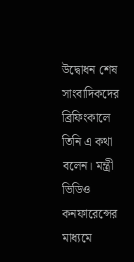উদ্বোধন শেষ সাংবাদিকদের ব্রিফিংকালে তিনি এ কথা বলেন। মন্ত্রী ভিডিও কনফারেন্সের মাধ্যমে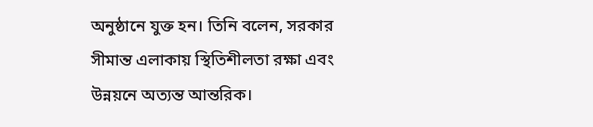অনুষ্ঠানে যুক্ত হন। তিনি বলেন, সরকার সীমান্ত এলাকায় স্থিতিশীলতা রক্ষা এবং উন্নয়নে অত্যন্ত আন্তরিক।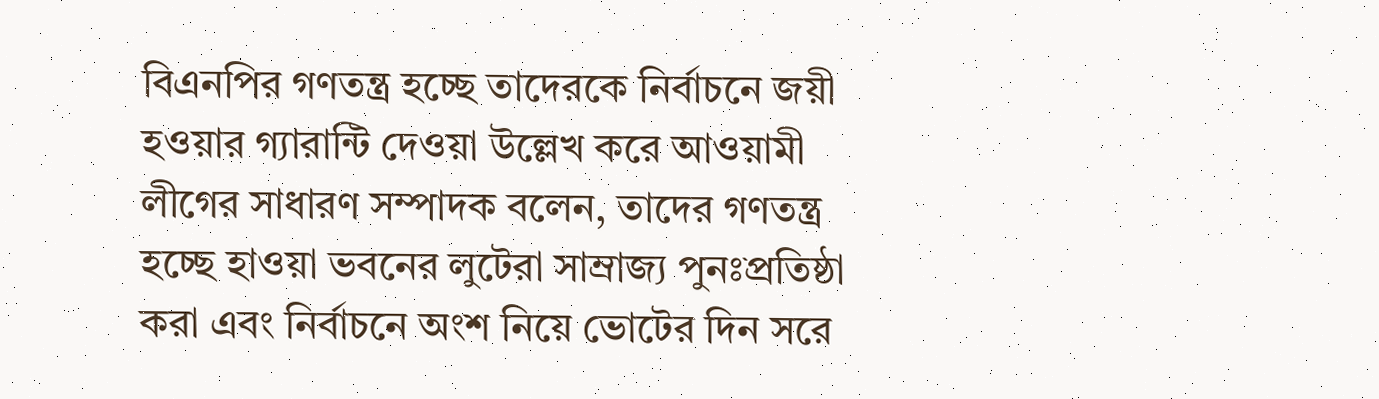বিএনপির গণতন্ত্র হচ্ছে তাদেরকে নির্বাচনে জয়ী হওয়ার গ্যারান্টি দেওয়া উল্লেখ করে আওয়ামী লীগের সাধারণ সম্পাদক বলেন, তাদের গণতন্ত্র হচ্ছে হাওয়া ভবনের লুটেরা সাম্রাজ্য পুনঃপ্রতিষ্ঠা করা এবং নির্বাচনে অংশ নিয়ে ভোটের দিন সরে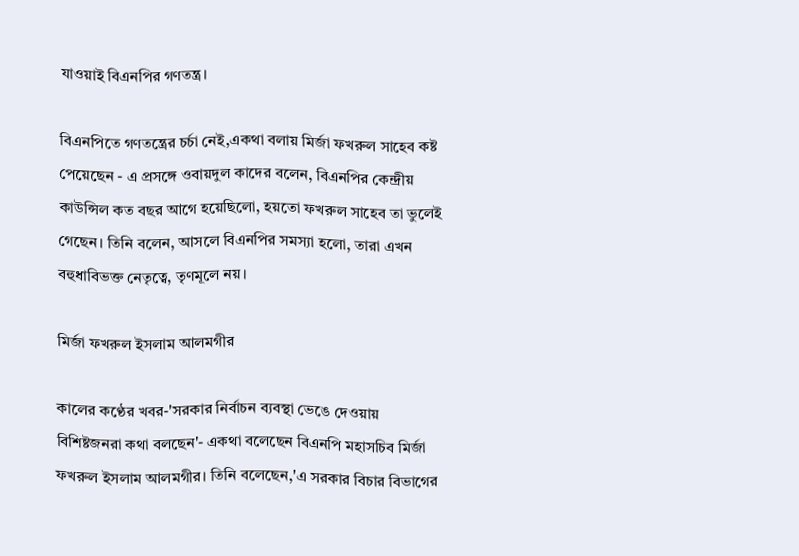যাওয়াই বিএনপির গণতন্ত্র।

বিএনপিতে গণতন্ত্রের চর্চা নেই,একথা বলায় মির্জা ফখরুল সাহেব কষ্ট পেয়েছেন - এ প্রসঙ্গে ওবায়দুল কাদের বলেন, বিএনপির কেন্দ্রীয় কাউন্সিল কত বছর আগে হয়েছিলো, হয়তো ফখরুল সাহেব তা ভুলেই গেছেন। তিনি বলেন, আসলে বিএনপির সমস্যা হলো, তারা এখন বহুধাবিভক্ত নেতৃত্বে, তৃণমূলে নয়।

মির্জা ফখরুল ইসলাম আলমগীর

কালের কণ্ঠের খবর-'সরকার নির্বাচন ব্যবস্থা ভেঙে দেওয়ায় বিশিষ্টজনরা কথা বলছেন'- একথা বলেছেন বিএনপি মহাসচিব মির্জা ফখরুল ইসলাম আলমগীর। তিনি বলেছেন,'এ সরকার বিচার বিভাগের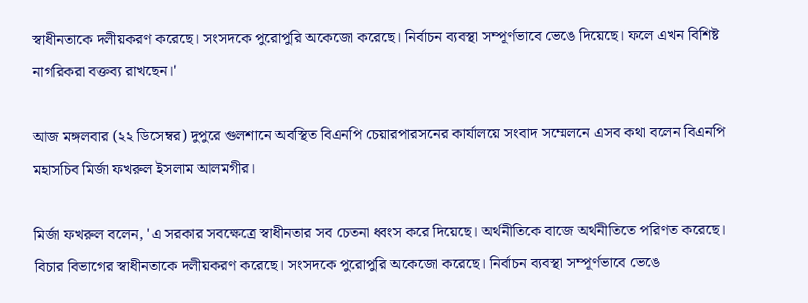স্বাধীনতাকে দলীয়করণ করেছে। সংসদকে পুরোপুরি অকেজো করেছে। নির্বাচন ব্যবস্থা সম্পূর্ণভাবে ভেঙে দিয়েছে। ফলে এখন বিশিষ্ট নাগরিকরা বক্তব্য রাখছেন।'

আজ মঙ্গলবার (২২ ডিসেম্বর) দুপুরে গুলশানে অবস্থিত বিএনপি চেয়ারপারসনের কার্যালয়ে সংবাদ সম্মেলনে এসব কথা বলেন বিএনপি মহাসচিব মির্জা ফখরুল ইসলাম আলমগীর।

মির্জা ফখরুল বলেন, 'এ সরকার সবক্ষেত্রে স্বাধীনতার সব চেতনা ধ্বংস করে দিয়েছে। অর্থনীতিকে বাজে অর্থনীতিতে পরিণত করেছে। বিচার বিভাগের স্বাধীনতাকে দলীয়করণ করেছে। সংসদকে পুরোপুরি অকেজো করেছে। নির্বাচন ব্যবস্থা সম্পূর্ণভাবে ভেঙে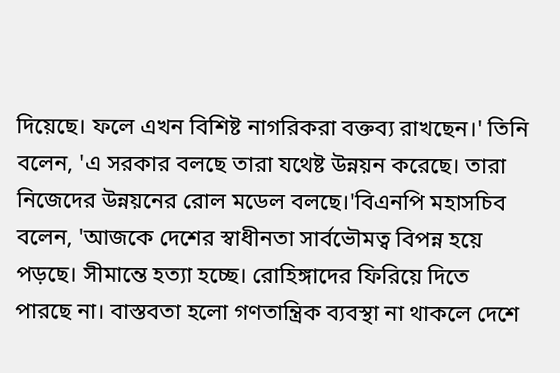দিয়েছে। ফলে এখন বিশিষ্ট নাগরিকরা বক্তব্য রাখছেন।' তিনি বলেন, 'এ সরকার বলছে তারা যথেষ্ট উন্নয়ন করেছে। তারা নিজেদের উন্নয়নের রোল মডেল বলছে।'বিএনপি মহাসচিব বলেন, 'আজকে দেশের স্বাধীনতা সার্বভৌমত্ব বিপন্ন হয়ে পড়ছে। সীমান্তে হত্যা হচ্ছে। রোহিঙ্গাদের ফিরিয়ে দিতে পারছে না। বাস্তবতা হলো গণতান্ত্রিক ব্যবস্থা না থাকলে দেশে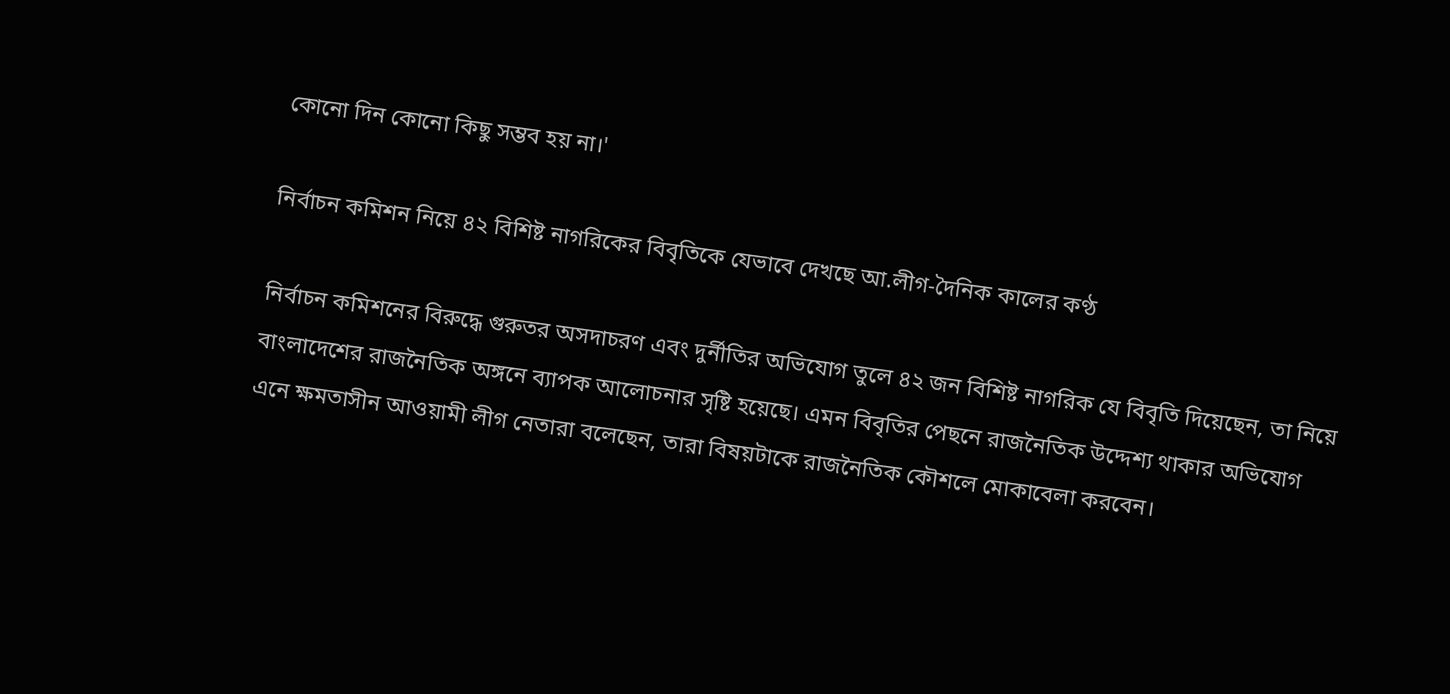কোনো দিন কোনো কিছু সম্ভব হয় না।'

নির্বাচন কমিশন নিয়ে ৪২ বিশিষ্ট নাগরিকের বিবৃতিকে যেভাবে দেখছে আ.লীগ-দৈনিক কালের কণ্ঠ

নির্বাচন কমিশনের বিরুদ্ধে গুরুতর অসদাচরণ এবং দুর্নীতির অভিযোগ তুলে ৪২ জন বিশিষ্ট নাগরিক যে বিবৃতি দিয়েছেন, তা নিয়ে বাংলাদেশের রাজনৈতিক অঙ্গনে ব্যাপক আলোচনার সৃষ্টি হয়েছে। এমন বিবৃতির পেছনে রাজনৈতিক উদ্দেশ্য থাকার অভিযোগ এনে ক্ষমতাসীন আওয়ামী লীগ নেতারা বলেছেন, তারা বিষয়টাকে রাজনৈতিক কৌশলে মোকাবেলা করবেন।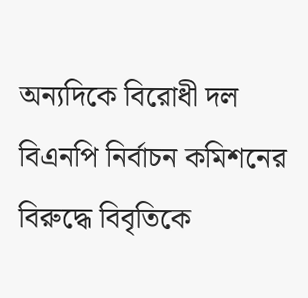অন্যদিকে বিরোধী দল বিএনপি নির্বাচন কমিশনের বিরুদ্ধে বিবৃতিকে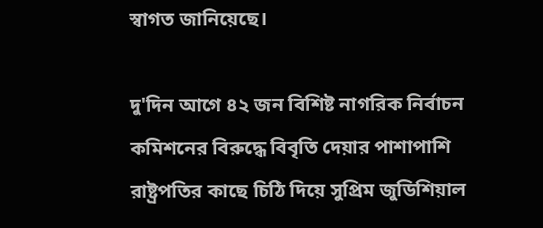স্বাগত জানিয়েছে।

দু'দিন আগে ৪২ জন বিশিষ্ট নাগরিক নির্বাচন কমিশনের বিরুদ্ধে বিবৃতি দেয়ার পাশাপাশি রাষ্ট্রপতির কাছে চিঠি দিয়ে সুপ্রিম জুডিশিয়াল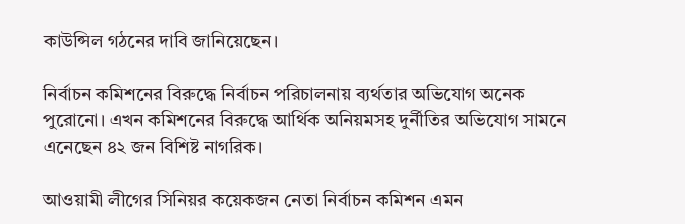কাউন্সিল গঠনের দাবি জানিয়েছেন।

নির্বাচন কমিশনের বিরুদ্ধে নির্বাচন পরিচালনায় ব্যর্থতার অভিযোগ অনেক পুরোনো। এখন কমিশনের বিরুদ্ধে আর্থিক অনিয়মসহ দুর্নীতির অভিযোগ সামনে এনেছেন ৪২ জন বিশিষ্ট নাগরিক।

আওয়ামী লীগের সিনিয়র কয়েকজন নেতা নির্বাচন কমিশন এমন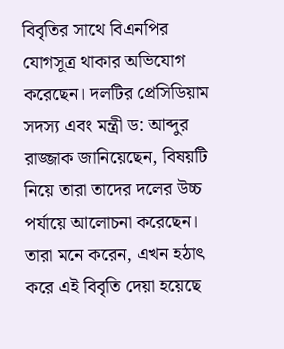বিবৃতির সাথে বিএনপির যোগসূত্র থাকার অভিযোগ করেছেন। দলটির প্রেসিডিয়াম সদস্য এবং মন্ত্রী ড: আব্দুর রাজ্জাক জানিয়েছেন, বিষয়টি নিয়ে তারা তাদের দলের উচ্চ পর্যায়ে আলোচনা করেছেন। তারা মনে করেন, এখন হঠাৎ করে এই বিবৃতি দেয়া হয়েছে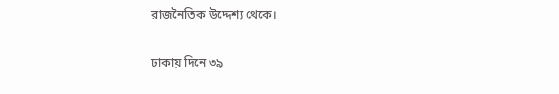রাজনৈতিক উদ্দেশ্য থেকে।

ঢাকায় দিনে ৩৯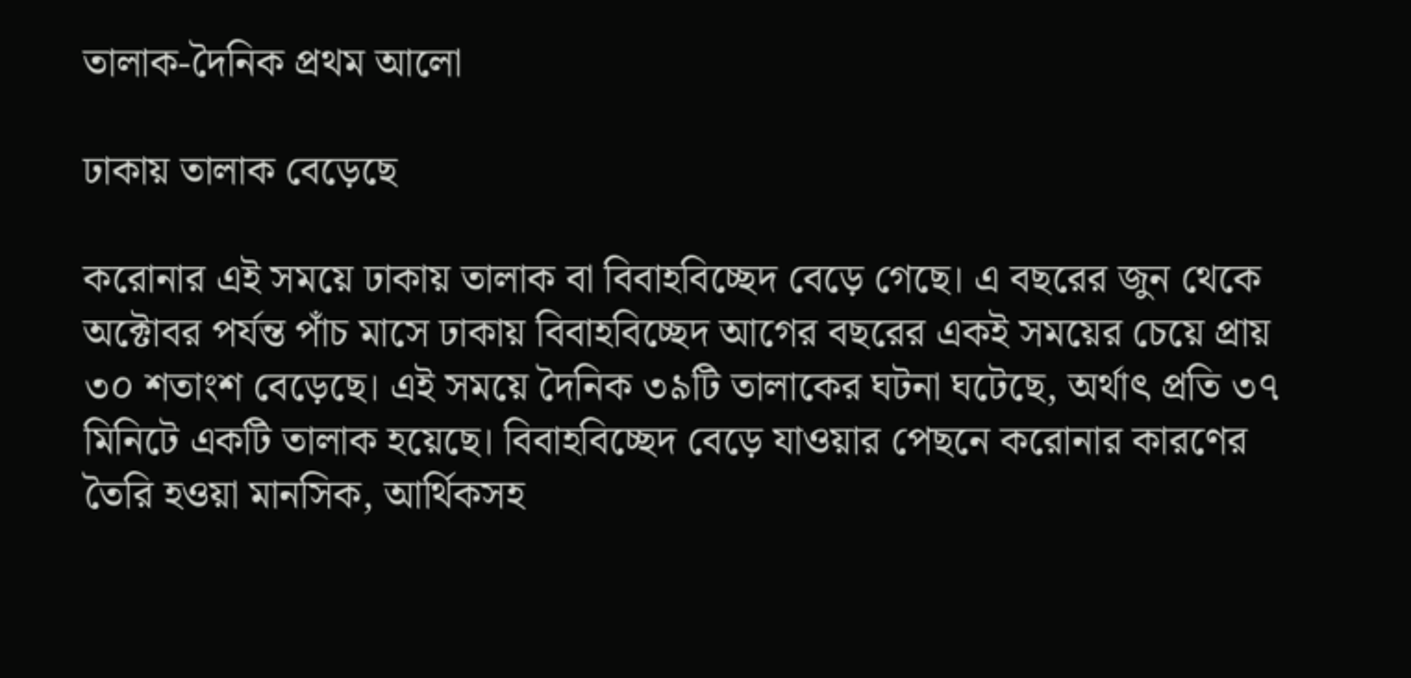তালাক-দৈনিক প্রথম আলো

ঢাকায় তালাক বেড়েছে

করোনার এই সময়ে ঢাকায় তালাক বা বিবাহবিচ্ছেদ বেড়ে গেছে। এ বছরের জুন থেকে অক্টোবর পর্যন্ত পাঁচ মাসে ঢাকায় বিবাহবিচ্ছেদ আগের বছরের একই সময়ের চেয়ে প্রায় ৩০ শতাংশ বেড়েছে। এই সময়ে দৈনিক ৩৯টি তালাকের ঘটনা ঘটেছে, অর্থাৎ প্রতি ৩৭ মিনিটে একটি তালাক হয়েছে। বিবাহবিচ্ছেদ বেড়ে যাওয়ার পেছনে করোনার কারণের তৈরি হওয়া মানসিক, আর্থিকসহ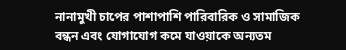নানামুখী চাপের পাশাপাশি পারিবারিক ও সামাজিক বন্ধন এবং যোগাযোগ কমে যাওয়াকে অন্যতম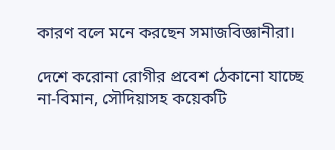কারণ বলে মনে করছেন সমাজবিজ্ঞানীরা।

দেশে করোনা রোগীর প্রবেশ ঠেকানো যাচ্ছে না-বিমান, সৌদিয়াসহ কয়েকটি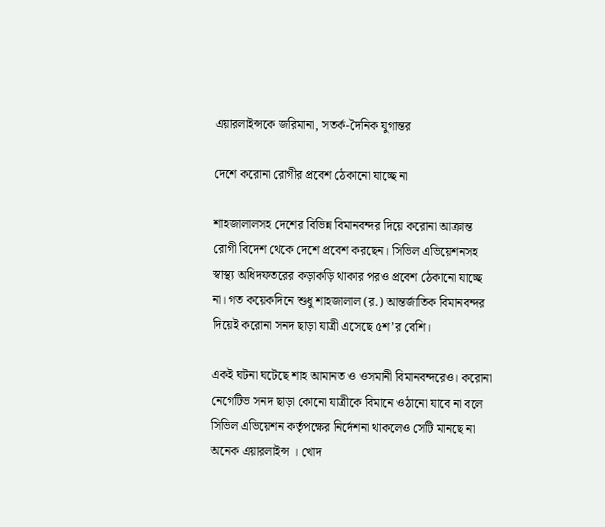এয়ারলাইন্সকে জরিমানা, সতর্ক-দৈনিক যুগান্তর

দেশে করোনা রোগীর প্রবেশ ঠেকানো যাচ্ছে না

শাহজালালসহ দেশের বিভিন্ন বিমানবন্দর দিয়ে করোনা আক্রান্ত রোগী বিদেশ থেকে দেশে প্রবেশ করছেন। সিভিল এভিয়েশনসহ স্বাস্থ্য অধিদফতরের কড়াকড়ি থাকার পরও প্রবেশ ঠেকানো যাচ্ছে না। গত কয়েকদিনে শুধু শাহজালাল (র.) আন্তর্জাতিক বিমানবন্দর দিয়েই করোনা সনদ ছাড়া যাত্রী এসেছে ৫শ’র বেশি।

একই ঘটনা ঘটেছে শাহ আমানত ও ওসমানী বিমানবন্দরেও। করোনা নেগেটিভ সনদ ছাড়া কোনো যাত্রীকে বিমানে ওঠানো যাবে না বলে সিভিল এভিয়েশন কর্তৃপক্ষের নির্দেশনা থাকলেও সেটি মানছে না অনেক এয়ারলাইন্স । খোদ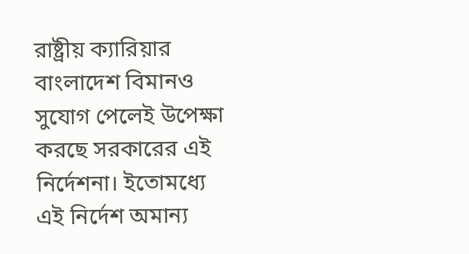রাষ্ট্রীয় ক্যারিয়ার বাংলাদেশ বিমানও সুযোগ পেলেই উপেক্ষা করছে সরকারের এই নির্দেশনা। ইতোমধ্যে এই নির্দেশ অমান্য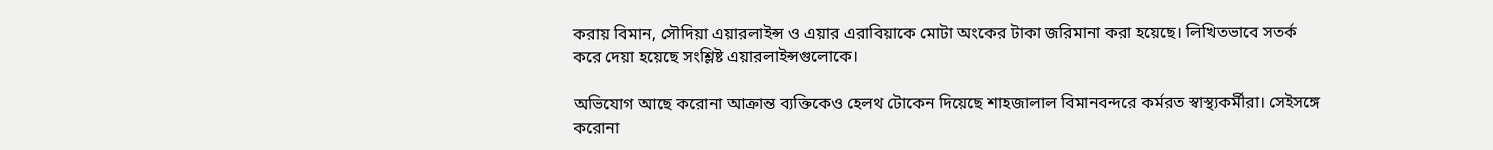করায় বিমান, সৌদিয়া এয়ারলাইন্স ও এয়ার এরাবিয়াকে মোটা অংকের টাকা জরিমানা করা হয়েছে। লিখিতভাবে সতর্ক করে দেয়া হয়েছে সংশ্লিষ্ট এয়ারলাইন্সগুলোকে।

অভিযোগ আছে করোনা আক্রান্ত ব্যক্তিকেও হেলথ টোকেন দিয়েছে শাহজালাল বিমানবন্দরে কর্মরত স্বাস্থ্যকর্মীরা। সেইসঙ্গে করোনা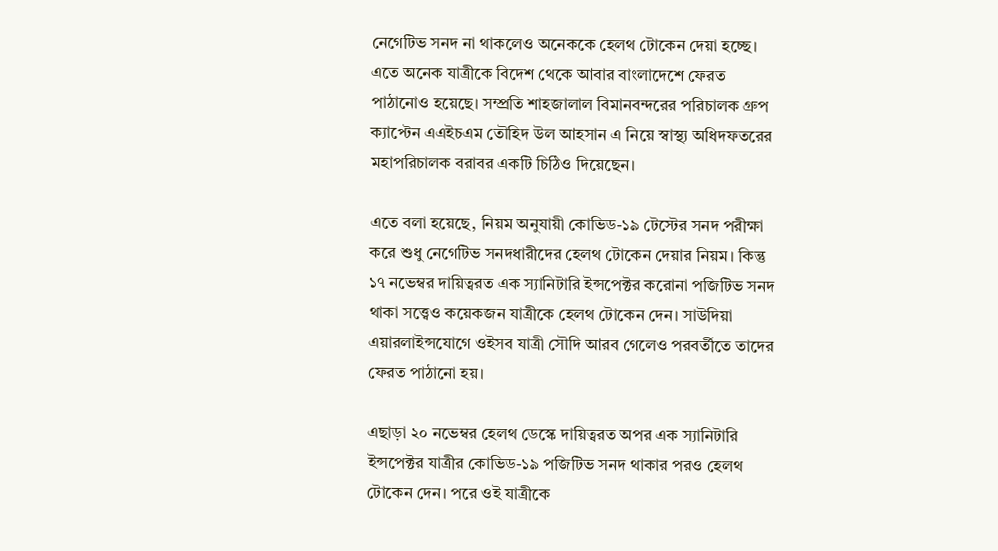নেগেটিভ সনদ না থাকলেও অনেককে হেলথ টোকেন দেয়া হচ্ছে। এতে অনেক যাত্রীকে বিদেশ থেকে আবার বাংলাদেশে ফেরত পাঠানোও হয়েছে। সম্প্রতি শাহজালাল বিমানবন্দরের পরিচালক গ্রুপ ক্যাপ্টেন এএইচএম তৌহিদ উল আহসান এ নিয়ে স্বাস্থ্য অধিদফতরের মহাপরিচালক বরাবর একটি চিঠিও দিয়েছেন।

এতে বলা হয়েছে, নিয়ম অনুযায়ী কোভিড-১৯ টেস্টের সনদ পরীক্ষা করে শুধু নেগেটিভ সনদধারীদের হেলথ টোকেন দেয়ার নিয়ম। কিন্তু ১৭ নভেম্বর দায়িত্বরত এক স্যানিটারি ইন্সপেক্টর করোনা পজিটিভ সনদ থাকা সত্ত্বেও কয়েকজন যাত্রীকে হেলথ টোকেন দেন। সাউদিয়া এয়ারলাইন্সযোগে ওইসব যাত্রী সৌদি আরব গেলেও পরবর্তীতে তাদের ফেরত পাঠানো হয়।

এছাড়া ২০ নভেম্বর হেলথ ডেস্কে দায়িত্বরত অপর এক স্যানিটারি ইন্সপেক্টর যাত্রীর কোভিড-১৯ পজিটিভ সনদ থাকার পরও হেলথ টোকেন দেন। পরে ওই যাত্রীকে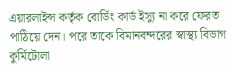এয়ারলাইন্স কর্তৃক বোর্ডিং কার্ড ইস্যু না করে ফেরত পাঠিয়ে দেন। পরে তাকে বিমানবন্দরের স্বাস্থ্য বিভাগ কুর্মিটোলা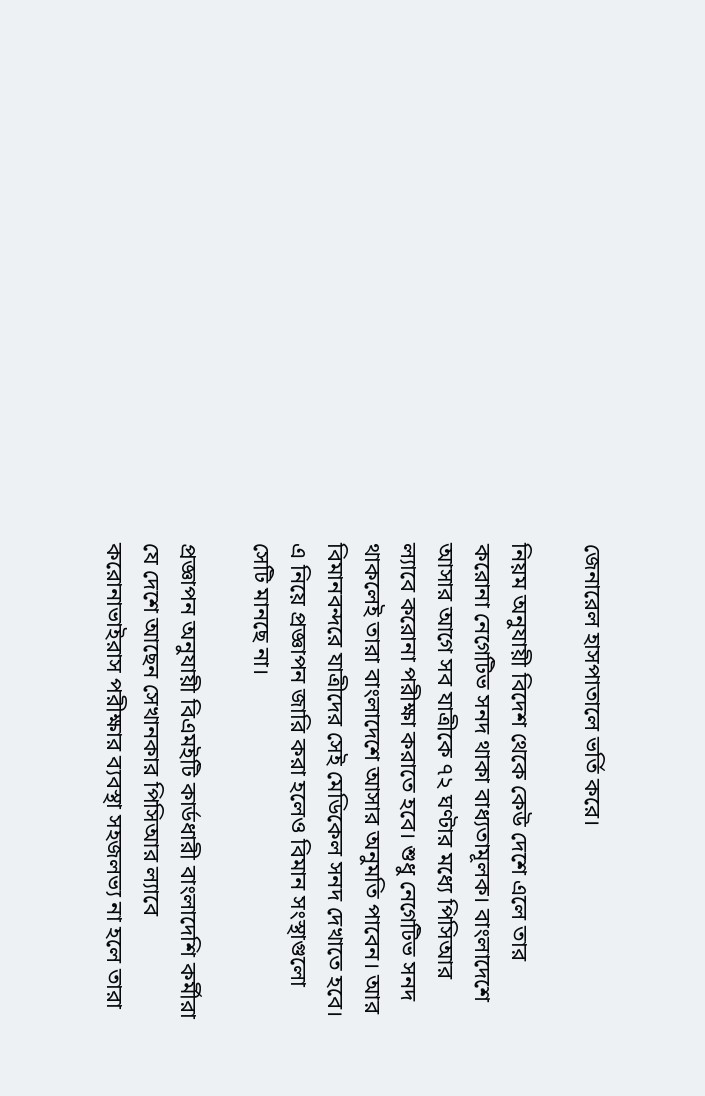জেনারেল হাসপাতালে ভর্তি করে।

নিয়ম অনুযায়ী বিদেশ থেকে কেউ দেশে এলে তার করোনা নেগেটিভ সনদ থাকা বাধ্যতামূলক। বাংলাদেশে আসার আগে সব যাত্রীকে ৭২ ঘণ্টার মধ্যে পিসিআর ল্যাবে করোনা পরীক্ষা করাতে হবে। শুধু নেগেটিভ সনদ থাকলেই তারা বাংলাদেশে আসার অনুমতি পাবেন। আর বিমানবন্দরে যাত্রীদের সেই মেডিকেল সনদ দেখাতে হবে। এ নিয়ে প্রজ্ঞাপন জারি করা হলেও বিমান সংস্থাগুলো সেটি মানছে না।

প্রজ্ঞাপন অনুযায়ী বিএমইটি কার্ডধারী বাংলাদেশি কর্মীরা যে দেশে আছেন সেখানকার পিসিআর ল্যাবে করোনাভাইরাস পরীক্ষার ব্যবস্থা সহজলভ্য না হলে তারা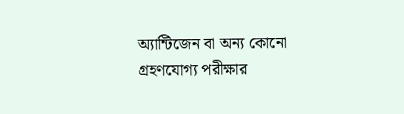অ্যান্টিজেন বা অন্য কোনো গ্রহণযোগ্য পরীক্ষার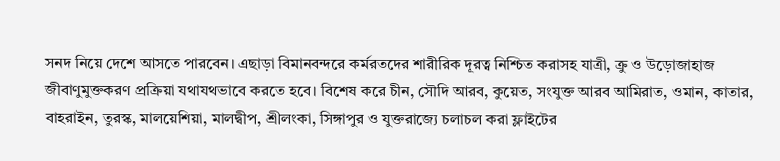সনদ নিয়ে দেশে আসতে পারবেন। এছাড়া বিমানবন্দরে কর্মরতদের শারীরিক দূরত্ব নিশ্চিত করাসহ যাত্রী, ক্রু ও উড়োজাহাজ জীবাণুমুক্তকরণ প্রক্রিয়া যথাযথভাবে করতে হবে। বিশেষ করে চীন, সৌদি আরব, কুয়েত, সংযুক্ত আরব আমিরাত, ওমান, কাতার, বাহরাইন, তুরস্ক, মালয়েশিয়া, মালদ্বীপ, শ্রীলংকা, সিঙ্গাপুর ও যুক্তরাজ্যে চলাচল করা ফ্লাইটের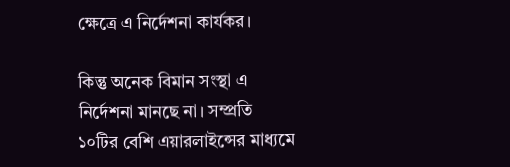ক্ষেত্রে এ নির্দেশনা কার্যকর।

কিন্তু অনেক বিমান সংস্থা এ নির্দেশনা মানছে না। সম্প্রতি ১০টির বেশি এয়ারলাইন্সের মাধ্যমে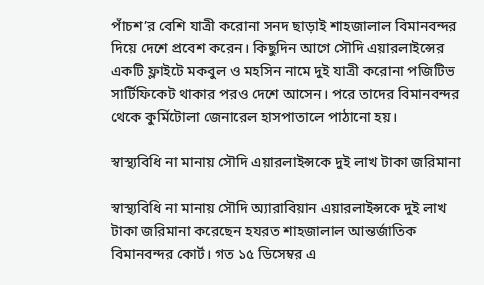পাঁচশ’র বেশি যাত্রী করোনা সনদ ছাড়াই শাহজালাল বিমানবন্দর দিয়ে দেশে প্রবেশ করেন। কিছুদিন আগে সৌদি এয়ারলাইন্সের একটি ফ্লাইটে মকবুল ও মহসিন নামে দুই যাত্রী করোনা পজিটিভ সার্টিফিকেট থাকার পরও দেশে আসেন। পরে তাদের বিমানবন্দর থেকে কুর্মিটোলা জেনারেল হাসপাতালে পাঠানো হয়।

স্বাস্থ্যবিধি না মানায় সৌদি এয়ারলাইন্সকে দুই লাখ টাকা জরিমানা

স্বাস্থ্যবিধি না মানায় সৌদি অ্যারাবিয়ান এয়ারলাইন্সকে দুই লাখ টাকা জরিমানা করেছেন হযরত শাহজালাল আন্তর্জাতিক বিমানবন্দর কোর্ট। গত ১৫ ডিসেম্বর এ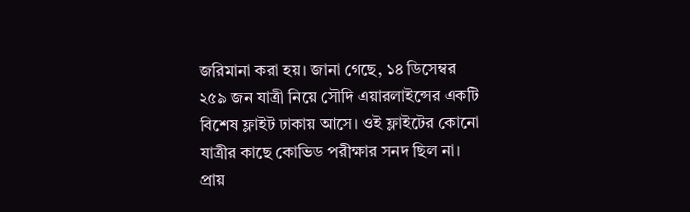জরিমানা করা হয়। জানা গেছে, ১৪ ডিসেম্বর ২৫৯ জন যাত্রী নিয়ে সৌদি এয়ারলাইন্সের একটি বিশেষ ফ্লাইট ঢাকায় আসে। ওই ফ্লাইটের কোনো যাত্রীর কাছে কোভিড পরীক্ষার সনদ ছিল না। প্রায়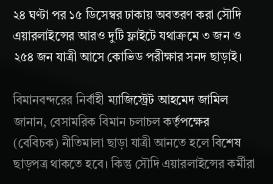২৪ ঘণ্টা পর ১৫ ডিসেম্বর ঢাকায় অবতরণ করা সৌদি এয়ারলাইন্সের আরও দুটি ফ্লাইটে যথাক্রমে ৩ জন ও ২৫৪ জন যাত্রী আসে কোভিড পরীক্ষার সনদ ছাড়াই।

বিমানবন্দরের নির্বাহী ম্যাজিস্ট্রেট আহমেদ জামিল জানান, বেসামরিক বিমান চলাচল কর্তৃপক্ষের (বেবিচক) নীতিমালা ছাড়া যাত্রী আনতে হলে বিশেষ ছাড়পত্র থাকতে হবে। কিন্তু সৌদি এয়ারলাইন্সের কর্মীরা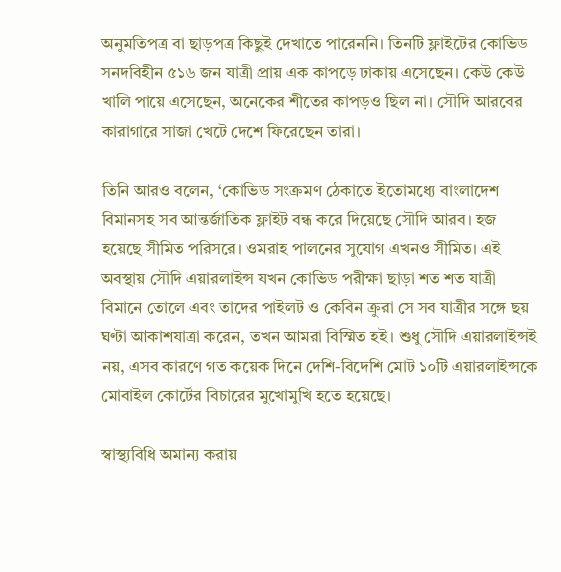অনুমতিপত্র বা ছাড়পত্র কিছুই দেখাতে পারেননি। তিনটি ফ্লাইটের কোভিড সনদবিহীন ৫১৬ জন যাত্রী প্রায় এক কাপড়ে ঢাকায় এসেছেন। কেউ কেউ খালি পায়ে এসেছেন, অনেকের শীতের কাপড়ও ছিল না। সৌদি আরবের কারাগারে সাজা খেটে দেশে ফিরেছেন তারা।

তিনি আরও বলেন, ‘কোভিড সংক্রমণ ঠেকাতে ইতোমধ্যে বাংলাদেশ বিমানসহ সব আন্তর্জাতিক ফ্লাইট বন্ধ করে দিয়েছে সৌদি আরব। হজ হয়েছে সীমিত পরিসরে। ওমরাহ পালনের সুযোগ এখনও সীমিত। এই অবস্থায় সৌদি এয়ারলাইন্স যখন কোভিড পরীক্ষা ছাড়া শত শত যাত্রী বিমানে তোলে এবং তাদের পাইলট ও কেবিন ক্রুরা সে সব যাত্রীর সঙ্গে ছয় ঘণ্টা আকাশযাত্রা করেন, তখন আমরা বিস্মিত হই। শুধু সৌদি এয়ারলাইন্সই নয়, এসব কারণে গত কয়েক দিনে দেশি-বিদেশি মোট ১০টি এয়ারলাইন্সকে মোবাইল কোর্টের বিচারের মুখোমুখি হতে হয়েছে।

স্বাস্থ্যবিধি অমান্য করায়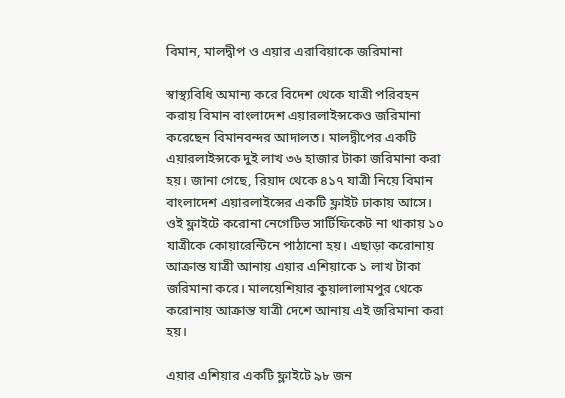বিমান, মালদ্বীপ ও এয়ার এরাবিয়াকে জরিমানা

স্বাস্থ্যবিধি অমান্য করে বিদেশ থেকে যাত্রী পরিবহন করায় বিমান বাংলাদেশ এয়ারলাইন্সকেও জরিমানা করেছেন বিমানবন্দর আদালত। মালদ্বীপের একটি এয়ারলাইন্সকে দুই লাখ ৩৬ হাজার টাকা জরিমানা করা হয়। জানা গেছে, রিয়াদ থেকে ৪১৭ যাত্রী নিয়ে বিমান বাংলাদেশ এয়ারলাইন্সের একটি ফ্লাইট ঢাকায় আসে। ওই ফ্লাইটে করোনা নেগেটিভ সার্টিফিকেট না থাকায় ১০ যাত্রীকে কোয়ারেন্টিনে পাঠানো হয়। এছাড়া করোনায় আক্রান্ত যাত্রী আনায় এয়ার এশিয়াকে ১ লাখ টাকা জরিমানা করে। মালয়েশিয়ার কুয়ালালামপুর থেকে করোনায় আক্রান্ত যাত্রী দেশে আনায় এই জরিমানা করা হয়।

এয়ার এশিয়ার একটি ফ্লাইটে ৯৮ জন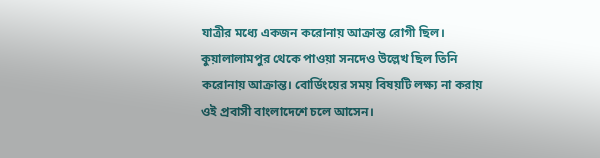যাত্রীর মধ্যে একজন করোনায় আক্রান্ত রোগী ছিল। কুয়ালালামপুর থেকে পাওয়া সনদেও উল্লেখ ছিল তিনি করোনায় আক্রান্ত। বোর্ডিংয়ের সময় বিষয়টি লক্ষ্য না করায় ওই প্রবাসী বাংলাদেশে চলে আসেন।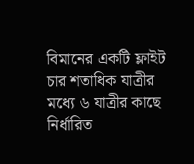বিমানের একটি ফ্লাইট চার শতাধিক যাত্রীর মধ্যে ৬ যাত্রীর কাছে নির্ধারিত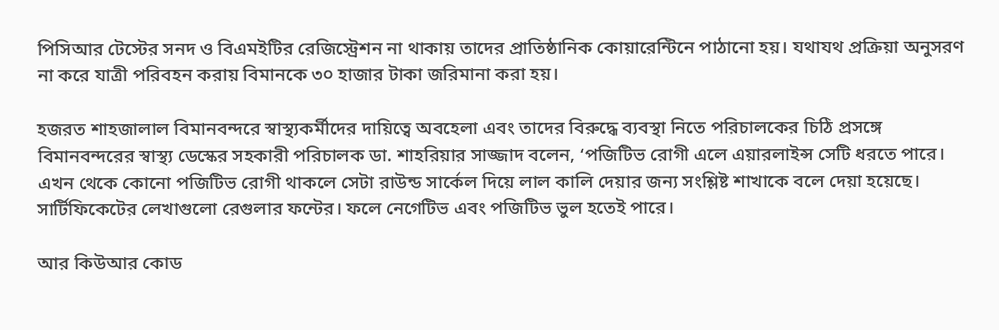পিসিআর টেস্টের সনদ ও বিএমইটির রেজিস্ট্রেশন না থাকায় তাদের প্রাতিষ্ঠানিক কোয়ারেন্টিনে পাঠানো হয়। যথাযথ প্রক্রিয়া অনুসরণ না করে যাত্রী পরিবহন করায় বিমানকে ৩০ হাজার টাকা জরিমানা করা হয়।

হজরত শাহজালাল বিমানবন্দরে স্বাস্থ্যকর্মীদের দায়িত্বে অবহেলা এবং তাদের বিরুদ্ধে ব্যবস্থা নিতে পরিচালকের চিঠি প্রসঙ্গে বিমানবন্দরের স্বাস্থ্য ডেস্কের সহকারী পরিচালক ডা. শাহরিয়ার সাজ্জাদ বলেন, ‘পজিটিভ রোগী এলে এয়ারলাইন্স সেটি ধরতে পারে। এখন থেকে কোনো পজিটিভ রোগী থাকলে সেটা রাউন্ড সার্কেল দিয়ে লাল কালি দেয়ার জন্য সংশ্লিষ্ট শাখাকে বলে দেয়া হয়েছে। সার্টিফিকেটের লেখাগুলো রেগুলার ফন্টের। ফলে নেগেটিভ এবং পজিটিভ ভুল হতেই পারে।

আর কিউআর কোড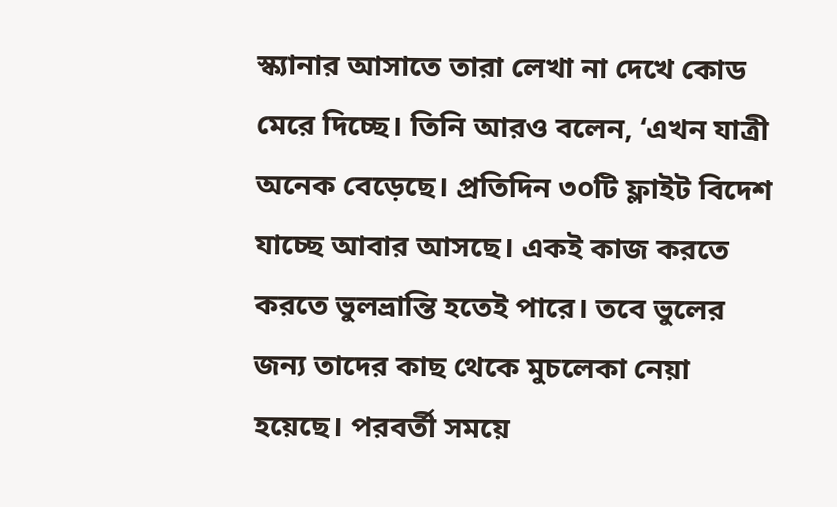স্ক্যানার আসাতে তারা লেখা না দেখে কোড মেরে দিচ্ছে। তিনি আরও বলেন, ‘এখন যাত্রী অনেক বেড়েছে। প্রতিদিন ৩০টি ফ্লাইট বিদেশ যাচ্ছে আবার আসছে। একই কাজ করতে করতে ভুলভ্রান্তি হতেই পারে। তবে ভুলের জন্য তাদের কাছ থেকে মুচলেকা নেয়া হয়েছে। পরবর্তী সময়ে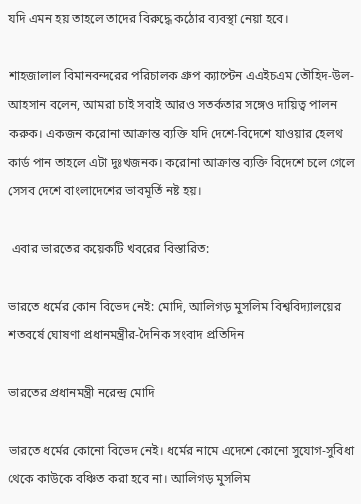যদি এমন হয় তাহলে তাদের বিরুদ্ধে কঠোর ব্যবস্থা নেয়া হবে।

শাহজালাল বিমানবন্দরের পরিচালক গ্রুপ ক্যাপ্টেন এএইচএম তৌহিদ-উল-আহসান বলেন, আমরা চাই সবাই আরও সতর্কতার সঙ্গেও দায়িত্ব পালন করুক। একজন করোনা আক্রান্ত ব্যক্তি যদি দেশে-বিদেশে যাওয়ার হেলথ কার্ড পান তাহলে এটা দুঃখজনক। করোনা আক্রান্ত ব্যক্তি বিদেশে চলে গেলে সেসব দেশে বাংলাদেশের ভাবমূর্তি নষ্ট হয়।

 এবার ভারতের কয়েকটি খবরের বিস্তারিত:

ভারতে ধর্মের কোন বিভেদ নেই: মোদি, আলিগড় মুসলিম বিশ্ববিদ্যালয়ের শতবর্ষে ঘোষণা প্রধানমন্ত্রীর-দৈনিক সংবাদ প্রতিদিন

ভারতের প্রধানমন্ত্রী নরেন্দ্র মোদি

ভারতে ধর্মের কোনো বিভেদ নেই। ধর্মের নামে এদেশে কোনো সুযোগ-সুবিধা থেকে কাউকে বঞ্চিত করা হবে না। আলিগড় মুসলিম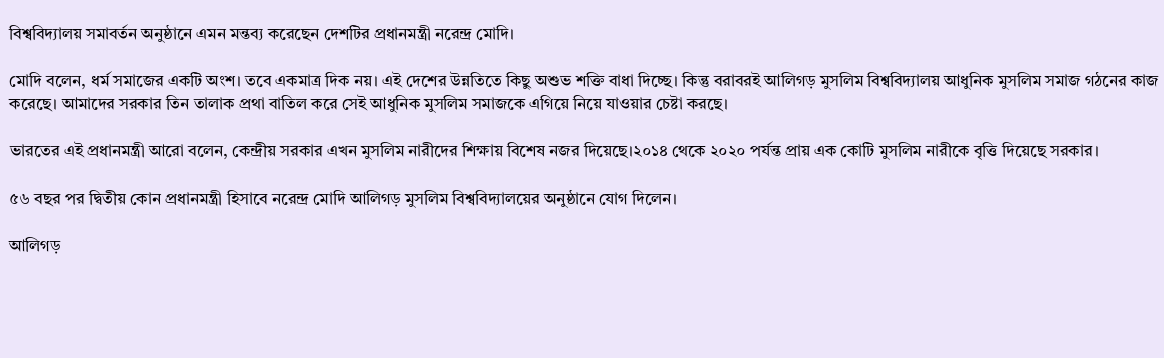বিশ্ববিদ্যালয় সমাবর্তন অনুষ্ঠানে এমন মন্তব্য করেছেন দেশটির প্রধানমন্ত্রী নরেন্দ্র মোদি।

মোদি বলেন, ধর্ম সমাজের একটি অংশ। তবে একমাত্র দিক নয়। এই দেশের উন্নতিতে কিছু অশুভ শক্তি বাধা দিচ্ছে। কিন্তু বরাবরই আলিগড় মুসলিম বিশ্ববিদ্যালয় আধুনিক মুসলিম সমাজ গঠনের কাজ করেছে। আমাদের সরকার তিন তালাক প্রথা বাতিল করে সেই আধুনিক মুসলিম সমাজকে এগিয়ে নিয়ে যাওয়ার চেষ্টা করছে।

ভারতের এই প্রধানমন্ত্রী আরো বলেন, কেন্দ্রীয় সরকার এখন মুসলিম নারীদের শিক্ষায় বিশেষ নজর দিয়েছে।২০১৪ থেকে ২০২০ পর্যন্ত প্রায় এক কোটি মুসলিম নারীকে বৃত্তি দিয়েছে সরকার।

৫৬ বছর পর দ্বিতীয় কোন প্রধানমন্ত্রী হিসাবে নরেন্দ্র মোদি আলিগড় মুসলিম বিশ্ববিদ্যালয়ের অনুষ্ঠানে যোগ দিলেন।

আলিগড়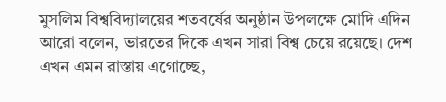মুসলিম বিশ্ববিদ্যালয়ের শতবর্ষের অনুষ্ঠান উপলক্ষে মোদি এদিন আরো বলেন, ভারতের দিকে এখন সারা বিশ্ব চেয়ে রয়েছে। দেশ এখন এমন রাস্তায় এগোচ্ছে,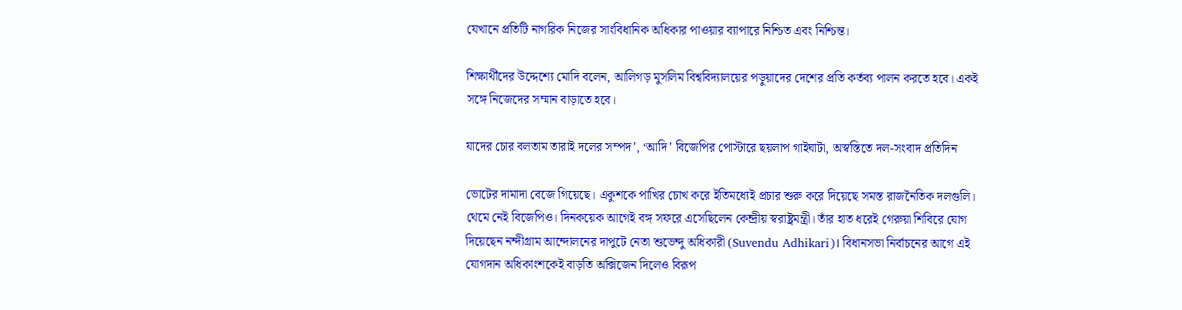যেখানে প্রতিটি নাগরিক নিজের সাংবিধানিক অধিকার পাওয়ার ব্যাপারে নিশ্চিত এবং নিশ্চিন্ত।

শিক্ষার্থীদের উদ্দেশ্যে মোদি বলেন, আলিগড় মুসলিম বিশ্ববিদ্যালয়ের পড়ুয়াদের দেশের প্রতি কর্তব্য পালন করতে হবে। একই সঙ্গে নিজেদের সম্মান বাড়াতে হবে।

যাদের চোর বলতাম তারাই দলের সম্পদ’, ‘আদি’ বিজেপির পোস্টারে ছয়লাপ গাইঘাটা, অস্বস্তিতে দল-সংবাদ প্রতিদিন

ভোটের দামাদা বেজে গিয়েছে। একুশকে পাখির চোখ করে ইতিমধ্যেই প্রচার শুরু করে দিয়েছে সমস্ত রাজনৈতিক দলগুলি। থেমে নেই বিজেপিও। দিনকয়েক আগেই বঙ্গ সফরে এসেছিলেন কেন্দ্রীয় স্বরাষ্ট্রমন্ত্রী। তাঁর হাত ধরেই গেরুয়া শিবিরে যোগ দিয়েছেন নন্দীগ্রাম আন্দোলনের দাপুটে নেতা শুভেন্দু অধিকারী (Suvendu Adhikari)। বিধানসভা নির্বাচনের আগে এই যোগদান অধিকাংশকেই বাড়তি অক্সিজেন দিলেও বিরূপ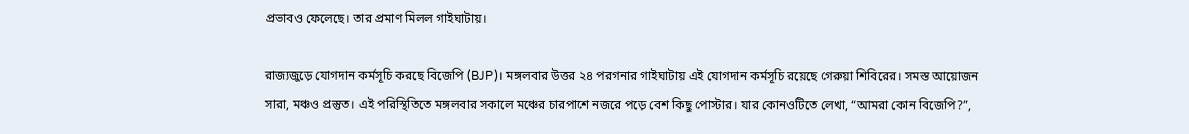প্রভাবও ফেলেছে। তার প্রমাণ মিলল গাইঘাটায়।

রাজ্যজুড়ে যোগদান কর্মসূচি করছে বিজেপি (BJP)। মঙ্গলবার উত্তর ২৪ পরগনার গাইঘাটায় এই যোগদান কর্মসূচি রয়েছে গেরুয়া শিবিরের। সমস্ত আয়োজন সারা, মঞ্চও প্রস্তুত। এই পরিস্থিতিতে মঙ্গলবার সকালে মঞ্চের চারপাশে নজরে পড়ে বেশ কিছু পোস্টার। যার কোনওটিতে লেখা, “আমরা কোন বিজেপি?”,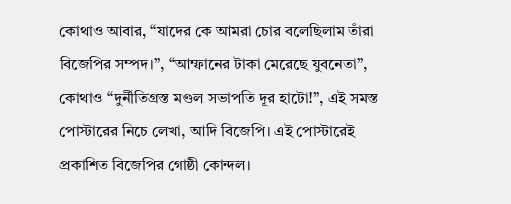কোথাও আবার, “যাদের কে আমরা চোর বলেছিলাম তাঁরা বিজেপির সম্পদ।”, “আম্ফানের টাকা মেরেছে যুবনেতা”, কোথাও “দুর্নীতিগ্রস্ত মণ্ডল সভাপতি দূর হাটো!”, এই সমস্ত পোস্টারের নিচে লেখা, আদি বিজেপি। এই পোস্টারেই প্রকাশিত বিজেপির গোষ্ঠী কোন্দল।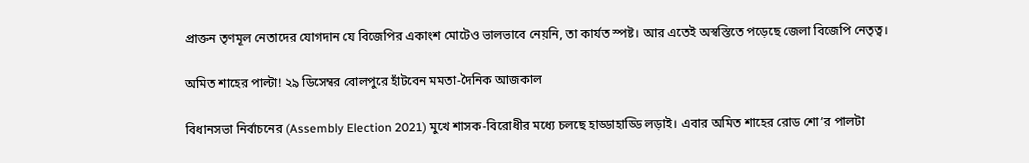প্রাক্তন তৃণমূল নেতাদের যোগদান যে বিজেপির একাংশ মোটেও ভালভাবে নেয়নি, তা কার্যত স্পষ্ট। আর এতেই অস্বস্তিতে পড়েছে জেলা বিজেপি নেতৃত্ব।

অমিত শাহের পাল্টা! ২৯ ডিসেম্বর বোলপুরে হাঁটবেন মমতা-দৈনিক আজকাল

বিধানসভা নির্বাচনের (Assembly Election 2021) মুখে শাসক-বিরোধীর মধ্যে চলছে হাড্ডাহাড্ডি লড়াই। এবার অমিত শাহের রোড শো’র পালটা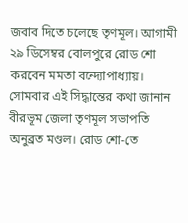জবাব দিতে চলেছে তৃণমূল। আগামী ২৯ ডিসেম্বর বোলপুরে রোড শো করবেন মমতা বন্দ্যোপাধ্যায়। সোমবার এই সিদ্ধান্তের কথা জানান বীরভূম জেলা তৃণমূল সভাপতি অনুব্রত মণ্ডল। রোড শো-তে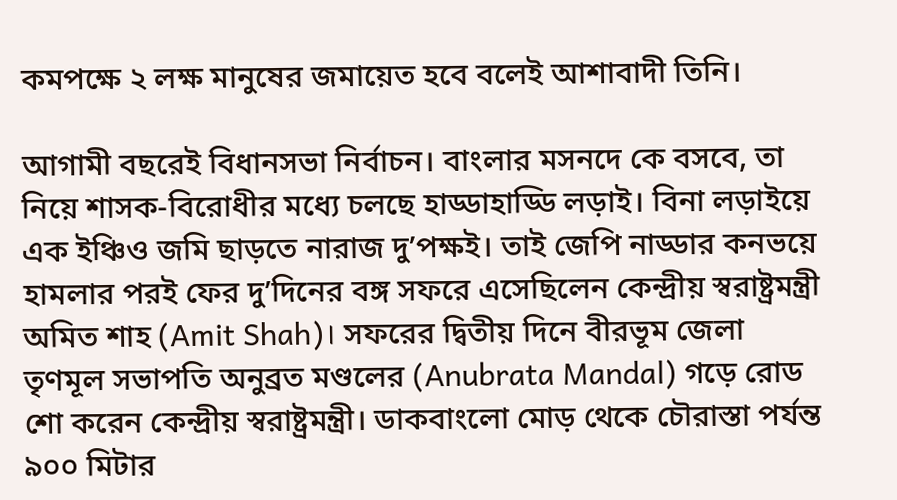কমপক্ষে ২ লক্ষ মানুষের জমায়েত হবে বলেই আশাবাদী তিনি।

আগামী বছরেই বিধানসভা নির্বাচন। বাংলার মসনদে কে বসবে, তা নিয়ে শাসক-বিরোধীর মধ্যে চলছে হাড্ডাহাড্ডি লড়াই। বিনা লড়াইয়ে এক ইঞ্চিও জমি ছাড়তে নারাজ দু’পক্ষই। তাই জেপি নাড্ডার কনভয়ে হামলার পরই ফের দু’দিনের বঙ্গ সফরে এসেছিলেন কেন্দ্রীয় স্বরাষ্ট্রমন্ত্রী অমিত শাহ (Amit Shah)। সফরের দ্বিতীয় দিনে বীরভূম জেলা তৃণমূল সভাপতি অনুব্রত মণ্ডলের (Anubrata Mandal) গড়ে রোড শো করেন কেন্দ্রীয় স্বরাষ্ট্রমন্ত্রী। ডাকবাংলো মোড় থেকে চৌরাস্তা পর্যন্ত ৯০০ মিটার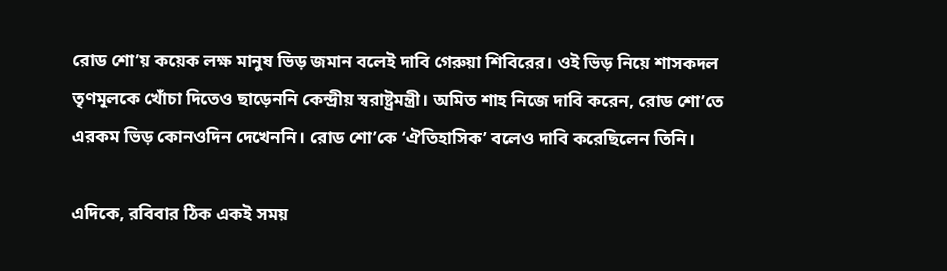রোড শো’য় কয়েক লক্ষ মানুষ ভিড় জমান বলেই দাবি গেরুয়া শিবিরের। ওই ভিড় নিয়ে শাসকদল তৃণমূলকে খোঁচা দিতেও ছাড়েননি কেন্দ্রীয় স্বরাষ্ট্রমন্ত্রী। অমিত শাহ নিজে দাবি করেন, রোড শো’তে এরকম ভিড় কোনওদিন দেখেননি। রোড শো’কে ‘ঐতিহাসিক’ বলেও দাবি করেছিলেন তিনি।

এদিকে, রবিবার ঠিক একই সময়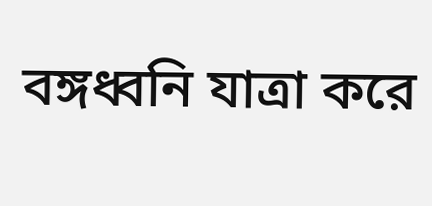বঙ্গধ্বনি যাত্রা করে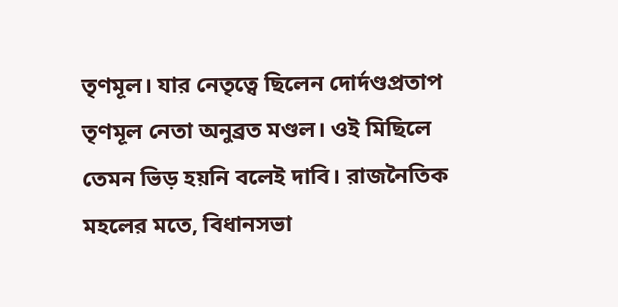তৃণমূল। যার নেতৃত্বে ছিলেন দোর্দণ্ডপ্রতাপ তৃণমূল নেতা অনুব্রত মণ্ডল। ওই মিছিলে তেমন ভিড় হয়নি বলেই দাবি। রাজনৈতিক মহলের মতে, বিধানসভা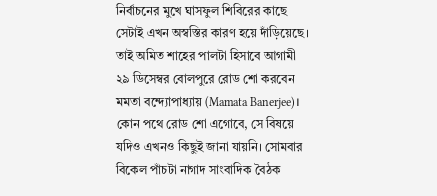নির্বাচনের মুখে ঘাসফুল শিবিরের কাছে সেটাই এখন অস্বস্তির কারণ হয়ে দাঁড়িয়েছে। তাই অমিত শাহের পালটা হিসাবে আগামী ২৯ ডিসেম্বর বোলপুরে রোড শো করবেন মমতা বন্দ্যোপাধ্যায় (Mamata Banerjee)। কোন পথে রোড শো এগোবে, সে বিষয়ে যদিও এখনও কিছুই জানা যায়নি। সোমবার বিকেল পাঁচটা নাগাদ সাংবাদিক বৈঠক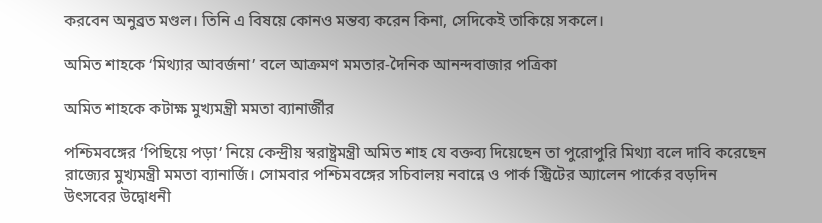করবেন অনুব্রত মণ্ডল। তিনি এ বিষয়ে কোনও মন্তব্য করেন কিনা, সেদিকেই তাকিয়ে সকলে।

অমিত শাহকে ‘মিথ্যার আবর্জনা’ বলে আক্রমণ মমতার-দৈনিক আনন্দবাজার পত্রিকা

অমিত শাহকে কটাক্ষ মুখ্যমন্ত্রী মমতা ব্যানার্জীর

পশ্চিমবঙ্গের ‘পিছিয়ে পড়া’ নিয়ে কেন্দ্রীয় স্বরাষ্ট্রমন্ত্রী অমিত শাহ যে বক্তব্য দিয়েছেন তা পুরোপুরি মিথ্যা বলে দাবি করেছেন রাজ্যের মুখ্যমন্ত্রী মমতা ব্যানার্জি। সোমবার পশ্চিমবঙ্গের সচিবালয় নবান্নে ও পার্ক স্ট্রিটের অ্যালেন পার্কের বড়দিন উৎসবের উদ্বোধনী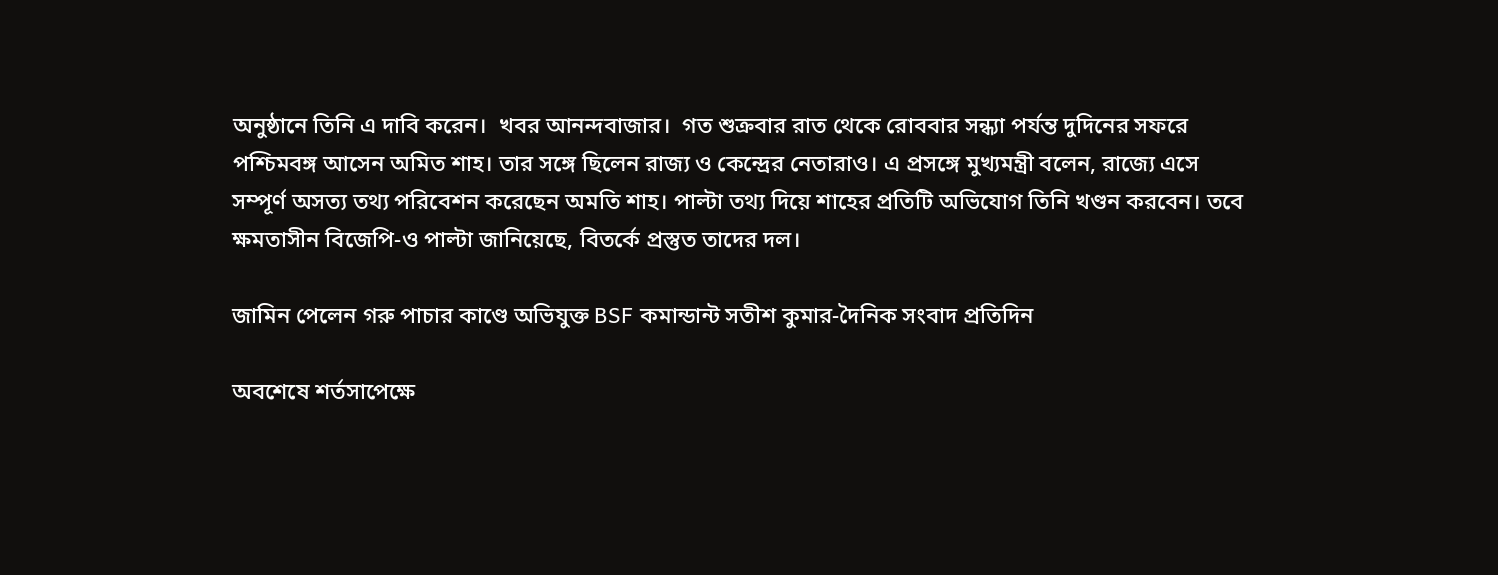অনুষ্ঠানে তিনি এ দাবি করেন।  খবর আনন্দবাজার।  গত শুক্রবার রাত থেকে রোববার সন্ধ্যা পর্যন্ত দুদিনের সফরে পশ্চিমবঙ্গ আসেন অমিত শাহ। তার সঙ্গে ছিলেন রাজ্য ও কেন্দ্রের নেতারাও। এ প্রসঙ্গে মুখ্যমন্ত্রী বলেন, রাজ্যে এসে সম্পূর্ণ অসত্য তথ্য পরিবেশন করেছেন অমতি শাহ। পাল্টা তথ্য দিয়ে শাহের প্রতিটি অভিযোগ তিনি খণ্ডন করবেন। তবে ক্ষমতাসীন বিজেপি-ও পাল্টা জানিয়েছে, বিতর্কে প্রস্তুত তাদের দল।

জামিন পেলেন গরু পাচার কাণ্ডে অভিযুক্ত BSF কমান্ডান্ট সতীশ কুমার-দৈনিক সংবাদ প্রতিদিন

অবশেষে শর্তসাপেক্ষে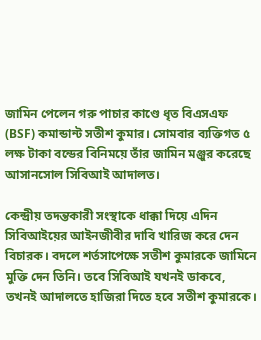জামিন পেলেন গরু পাচার কাণ্ডে ধৃত বিএসএফ (BSF) কমান্ডান্ট সতীশ কুমার। সোমবার ব্যক্তিগত ৫ লক্ষ টাকা বন্ডের বিনিময়ে তাঁর জামিন মঞ্জুর করেছে আসানসোল সিবিআই আদালত।

কেন্দ্রীয় তদন্তকারী সংস্থাকে ধাক্কা দিয়ে এদিন সিবিআইয়ের আইনজীবীর দাবি খারিজ করে দেন বিচারক। বদলে শর্তসাপেক্ষে সতীশ কুমারকে জামিনে মুক্তি দেন তিনি। তবে সিবিআই যখনই ডাকবে, তখনই আদালতে হাজিরা দিতে হবে সতীশ কুমারকে।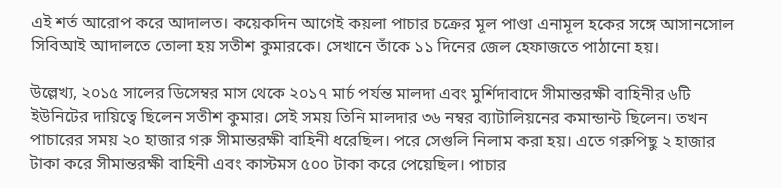এই শর্ত আরোপ করে আদালত। কয়েকদিন আগেই কয়লা পাচার চক্রের মূল পাণ্ডা এনামূল হকের সঙ্গে আসানসোল সিবিআই আদালতে তোলা হয় সতীশ কুমারকে। সেখানে তাঁকে ১১ দিনের জেল হেফাজতে পাঠানো হয়।

উল্লেখ্য, ২০১৫ সালের ডিসেম্বর মাস থেকে ২০১৭ মার্চ পর্যন্ত মালদা এবং মুর্শিদাবাদে সীমান্তরক্ষী বাহিনীর ৬টি ইউনিটের দায়িত্বে ছিলেন সতীশ কুমার। সেই সময় তিনি মালদার ৩৬ নম্বর ব্যাটালিয়নের কমান্ডান্ট ছিলেন। তখন পাচারের সময় ২০ হাজার গরু সীমান্তরক্ষী বাহিনী ধরেছিল। পরে সেগুলি নিলাম করা হয়। এতে গরুপিছু ২ হাজার টাকা করে সীমান্তরক্ষী বাহিনী এবং কাস্টমস ৫০০ টাকা করে পেয়েছিল। পাচার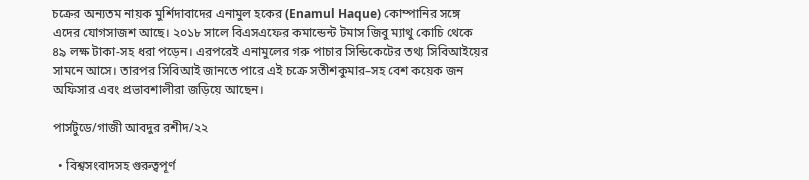চক্রের অন্যতম নায়ক মুর্শিদাবাদের এনামুল হকের (Enamul Haque) কোম্পানির সঙ্গে এদের যোগসাজশ আছে। ২০১৮ সালে বিএসএফের কমান্ডেন্ট টমাস জিবু ম্যাথু কোচি থেকে ৪৯ লক্ষ টাকা-সহ ধরা পড়েন। এরপরেই এনামুলের গরু পাচার সিন্ডিকেটের তথ্য সিবিআইয়ের সামনে আসে। তারপর সিবিআই জানতে পারে এই চক্রে সতীশকুমার–সহ বেশ কয়েক জন অফিসার এবং প্রভাবশালীরা জড়িয়ে আছেন।

পার্সটুডে/গাজী আবদুর রশীদ/২২

  • বিশ্বসংবাদসহ গুরুত্বপূর্ণ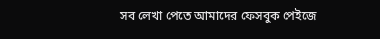সব লেখা পেতে আমাদের ফেসবুক পেইজে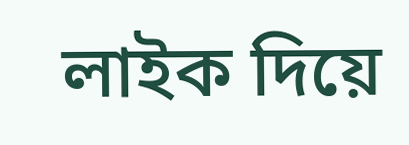লাইক দিয়ে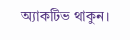অ্যাকটিভ থাকুন।